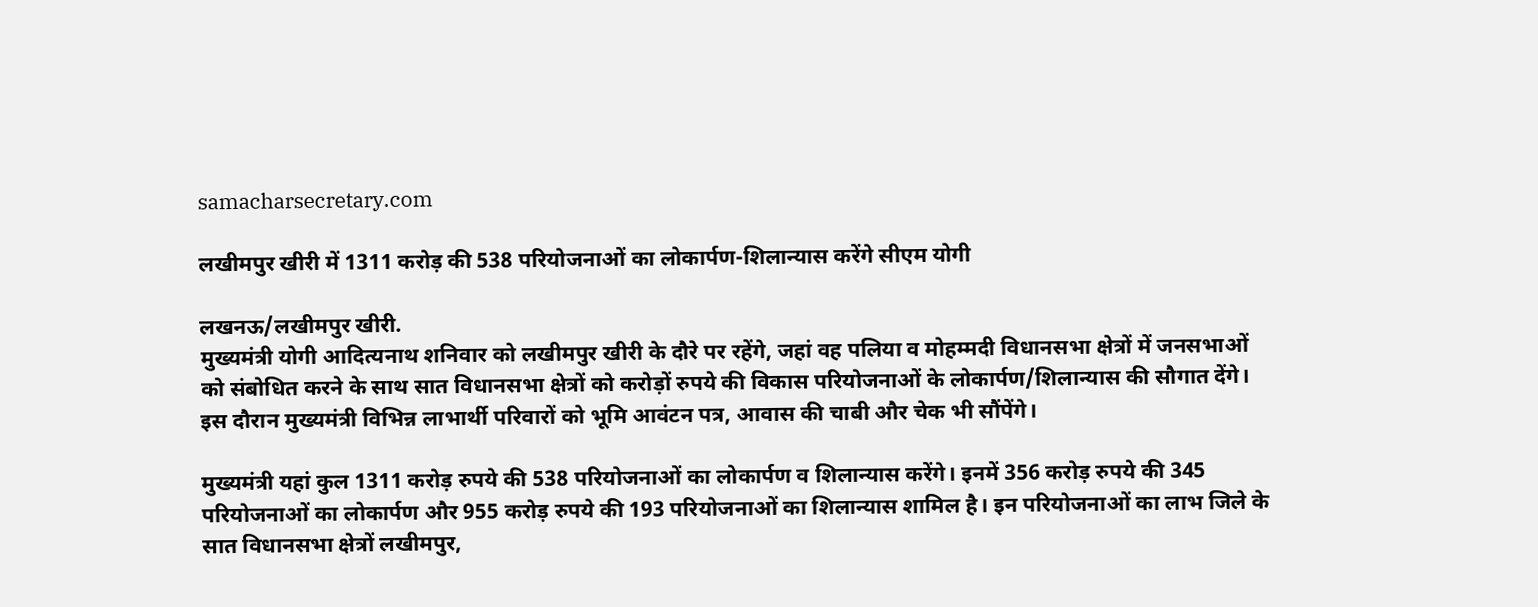samacharsecretary.com

लखीमपुर खीरी में 1311 करोड़ की 538 परियोजनाओं का लोकार्पण-शिलान्यास करेंगे सीएम योगी

लखनऊ/लखीमपुर खीरी.
मुख्यमंत्री योगी आदित्यनाथ शनिवार को लखीमपुर खीरी के दौरे पर रहेंगे, जहां वह पलिया व मोहम्मदी विधानसभा क्षेत्रों में जनसभाओं को संबोधित करने के साथ सात विधानसभा क्षेत्रों को करोड़ों रुपये की विकास परियोजनाओं के लोकार्पण/शिलान्यास की सौगात देंगे। इस दौरान मुख्यमंत्री विभिन्न लाभार्थी परिवारों को भूमि आवंटन पत्र, आवास की चाबी और चेक भी सौंपेंगे।

मुख्यमंत्री यहां कुल 1311 करोड़ रुपये की 538 परियोजनाओं का लोकार्पण व शिलान्यास करेंगे। इनमें 356 करोड़ रुपये की 345 परियोजनाओं का लोकार्पण और 955 करोड़ रुपये की 193 परियोजनाओं का शिलान्यास शामिल है। इन परियोजनाओं का लाभ जिले के सात विधानसभा क्षेत्रों लखीमपुर,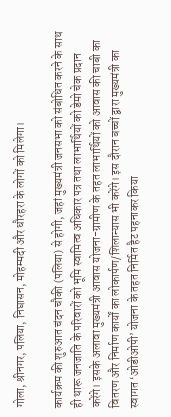गोला, श्रीनगर, पलिया, निघासन, मोहम्मदी और धौरहरा के लोगों को मिलेगा।

कार्यक्रम की शुरुआत चंदन चौकी (पलिया) से होगी, जहां मुख्यमंत्री जनसभा को संबोधित करने के साथ ही थारू जनजाति के परिवारों को भूमि स्वामित्व अधिकार पत्र तथा लाभार्थियों को डेमो चेक प्रदान करेंगे। इसके अलावा मुख्यमंत्री आवास योजना-ग्रामीण के तहत लाभार्थियों को आवास की चाबी का वितरण और निर्माण कार्यों का लोकार्पण/शिलान्यास भी करेंगे। इस दौरान बच्चों द्वारा मुख्यमंत्री का स्वागत ‘ओडीओपी’ योजना के तहत निर्मित हैट पहनाकर किया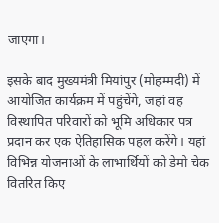जाएगा।

इसके बाद मुख्यमंत्री मियांपुर (मोहम्मदी) में आयोजित कार्यक्रम में पहुंचेंगे, जहां वह विस्थापित परिवारों को भूमि अधिकार पत्र प्रदान कर एक ऐतिहासिक पहल करेंगे। यहां विभिन्न योजनाओं के लाभार्थियों को डेमो चेक वितरित किए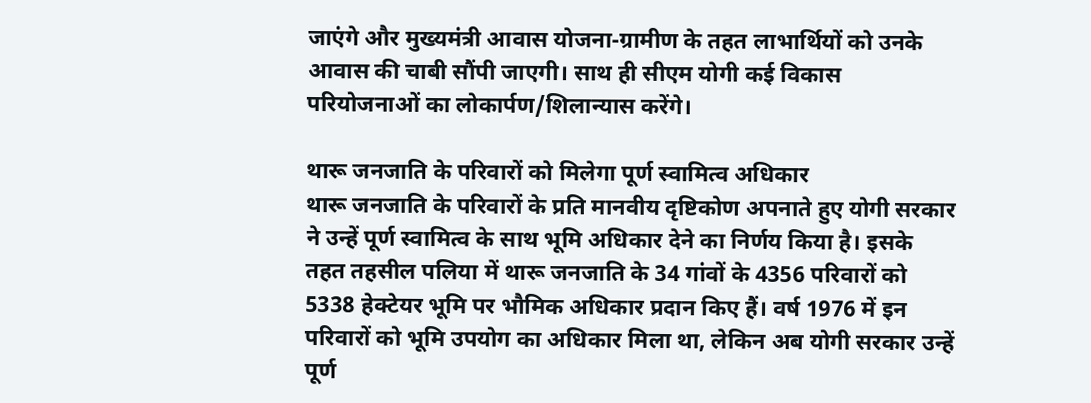जाएंगे और मुख्यमंत्री आवास योजना-ग्रामीण के तहत लाभार्थियों को उनके आवास की चाबी सौंपी जाएगी। साथ ही सीएम योगी कई विकास परियोजनाओं का लोकार्पण/शिलान्यास करेंगे।

थारू जनजाति के परिवारों को मिलेगा पूर्ण स्वामित्व अधिकार
थारू जनजाति के परिवारों के प्रति मानवीय दृष्टिकोण अपनाते हुए योगी सरकार ने उन्हें पूर्ण स्वामित्व के साथ भूमि अधिकार देने का निर्णय किया है। इसके तहत तहसील पलिया में थारू जनजाति के 34 गांवों के 4356 परिवारों को 5338 हेक्टेयर भूमि पर भौमिक अधिकार प्रदान किए हैं। वर्ष 1976 में इन परिवारों को भूमि उपयोग का अधिकार मिला था, लेकिन अब योगी सरकार उन्हें पूर्ण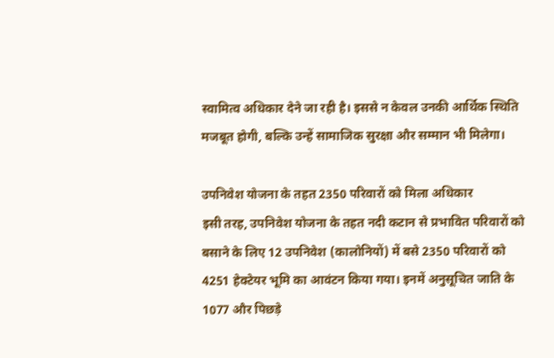स्वामित्व अधिकार देने जा रही है। इससे न केवल उनकी आर्थिक स्थिति मजबूत होगी, बल्कि उन्हें सामाजिक सुरक्षा और सम्मान भी मिलेगा।

उपनिवेश योजना के तहत 2350 परिवारों को मिला अधिकार
इसी तरह, उपनिवेश योजना के तहत नदी कटान से प्रभावित परिवारों को बसाने के लिए 12 उपनिवेश (कालोनियों) में बसे 2350 परिवारों को 4251 हेक्टेयर भूमि का आवंटन किया गया। इनमें अनुसूचित जाति के 1077 और पिछड़े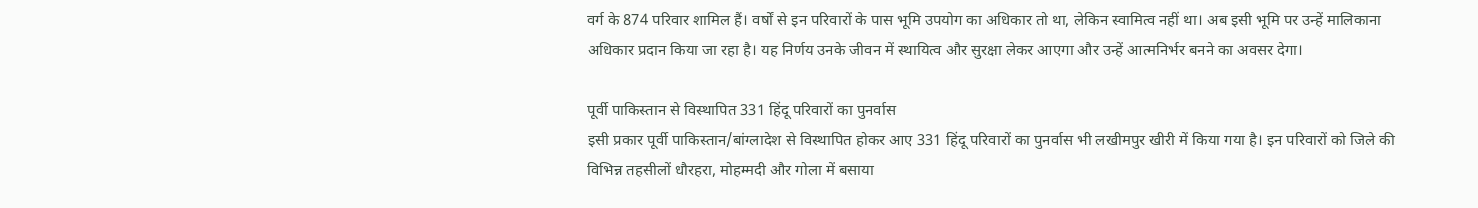वर्ग के 874 परिवार शामिल हैं। वर्षों से इन परिवारों के पास भूमि उपयोग का अधिकार तो था, लेकिन स्वामित्व नहीं था। अब इसी भूमि पर उन्हें मालिकाना अधिकार प्रदान किया जा रहा है। यह निर्णय उनके जीवन में स्थायित्व और सुरक्षा लेकर आएगा और उन्हें आत्मनिर्भर बनने का अवसर देगा।

पूर्वी पाकिस्तान से विस्थापित 331 हिंदू परिवारों का पुनर्वास
इसी प्रकार पूर्वी पाकिस्तान/बांग्लादेश से विस्थापित होकर आए 331 हिंदू परिवारों का पुनर्वास भी लखीमपुर खीरी में किया गया है। इन परिवारों को जिले की विभिन्न तहसीलों धौरहरा, मोहम्मदी और गोला में बसाया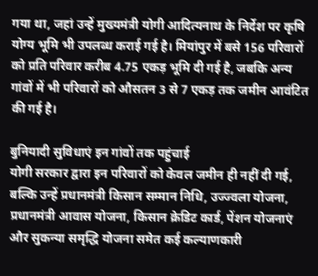गया था, जहां उन्हें मुख्यमंत्री योगी आदित्यनाथ के निर्देश पर कृषि योग्य भूमि भी उपलब्ध कराई गई है। मियांपुर में बसे 156 परिवारों को प्रति परिवार करीब 4.75 एकड़ भूमि दी गई है, जबकि अन्य गांवों में भी परिवारों को औसतन 3 से 7 एकड़ तक जमीन आवंटित की गई है।

बुनियादी सुविधाएं इन गांवों तक पहुंचाई
योगी सरकार द्वारा इन परिवारों को केवल जमीन ही नहीं दी गई, बल्कि उन्हें प्रधानमंत्री किसान सम्मान निधि, उज्ज्वला योजना, प्रधानमंत्री आवास योजना, किसान क्रेडिट कार्ड, पेंशन योजनाएं और सुकन्या समृद्धि योजना समेत कई कल्याणकारी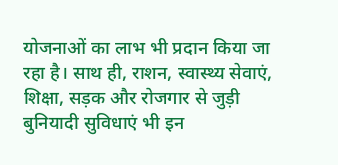योजनाओं का लाभ भी प्रदान किया जा रहा है। साथ ही, राशन, स्वास्थ्य सेवाएं, शिक्षा, सड़क और रोजगार से जुड़ी बुनियादी सुविधाएं भी इन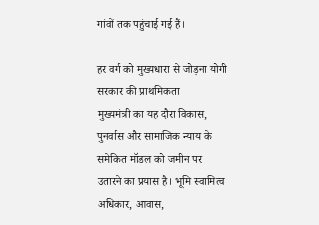गांवों तक पहुंचाई गई हैं।

हर वर्ग को मुख्यधारा से जोड़ना योगी सरकार की प्राथमिकता
मुख्यमंत्री का यह दौरा विकास, पुनर्वास और सामाजिक न्याय के समेकित मॉडल को जमीन पर उतारने का प्रयास है। भूमि स्वामित्व अधिकार, आवास,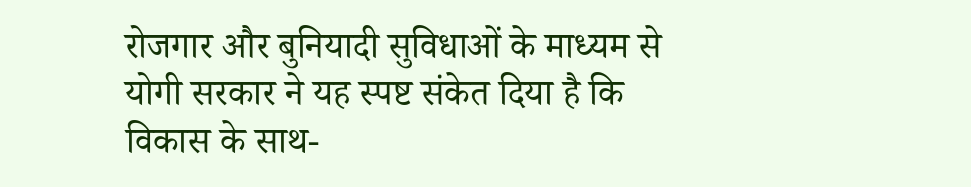रोजगार और बुनियादी सुविधाओं के माध्यम से योगी सरकार ने यह स्पष्ट संकेत दिया है कि विकास के साथ-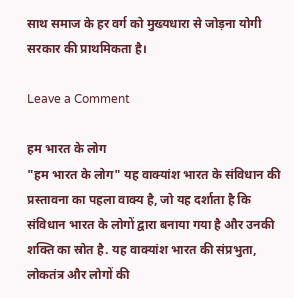साथ समाज के हर वर्ग को मुख्यधारा से जोड़ना योगी सरकार की प्राथमिकता है।

Leave a Comment

हम भारत के लोग
"हम भारत के लोग" यह वाक्यांश भारत के संविधान की प्रस्तावना का पहला वाक्य है, जो यह दर्शाता है कि संविधान भारत के लोगों द्वारा बनाया गया है और उनकी शक्ति का स्रोत है. यह वाक्यांश भारत की संप्रभुता, लोकतंत्र और लोगों की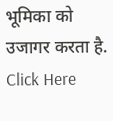भूमिका को उजागर करता है.
Click Here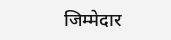जिम्मेदार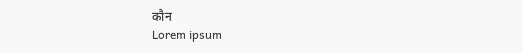कौन
Lorem ipsum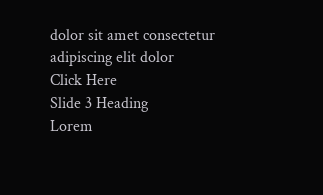dolor sit amet consectetur adipiscing elit dolor
Click Here
Slide 3 Heading
Lorem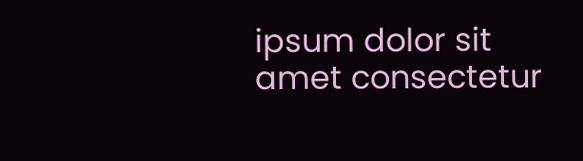ipsum dolor sit amet consectetur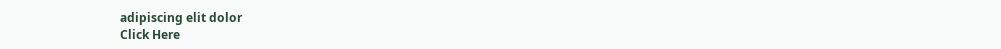adipiscing elit dolor
Click Here